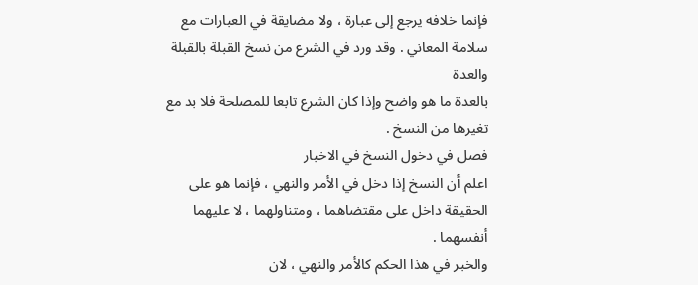فإنما خلافه يرجع إلى عبارة ، ولا مضايقة في العبارات مع
سلامة المعاني . وقد ورد في الشرع من نسخ القبلة بالقبلة والعدة
بالعدة ما هو واضح وإذا كان الشرع تابعا للمصلحة فلا بد مع
تغيرها من النسخ .
فصل في دخول النسخ في الاخبار
اعلم أن النسخ إذا دخل في الأمر والنهي ، فإنما هو على
الحقيقة داخل على مقتضاهما ، ومتناولهما ، لا عليهما أنفسهما .
والخبر في هذا الحكم كالأمر والنهي ، لان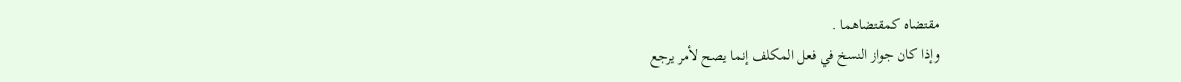مقتضاه كمقتضاهما .
وإذا كان جواز النسخ في فعل المكلف إنما يصح لأمر يرجع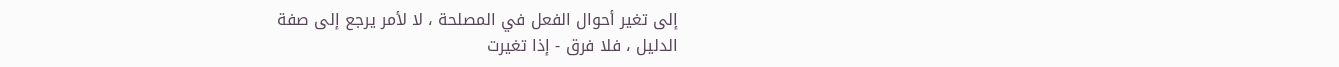إلى تغير أحوال الفعل في المصلحة ، لا لأمر يرجع إلى صفة
الدليل ، فلا فرق - إذا تغيرت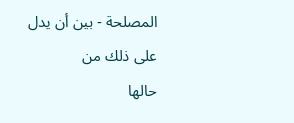المصلحة - بين أن يدل على ذلك من
حالها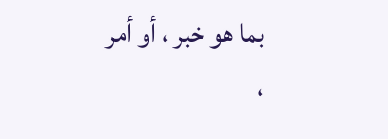بما هو خبر ، أو أمر ،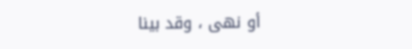أو نهى ، وقد بينا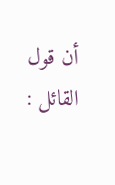أن قول القائل :